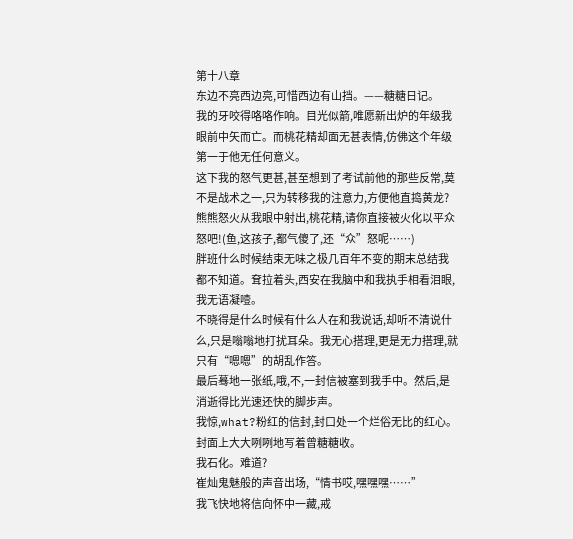第十八章
东边不亮西边亮,可惜西边有山挡。——糖糖日记。
我的牙咬得咯咯作响。目光似箭,唯愿新出炉的年级我眼前中矢而亡。而桃花精却面无甚表情,仿佛这个年级第一于他无任何意义。
这下我的怒气更甚,甚至想到了考试前他的那些反常,莫不是战术之一,只为转移我的注意力,方便他直捣黄龙?熊熊怒火从我眼中射出,桃花精,请你直接被火化以平众怒吧!(鱼,这孩子,都气傻了,还“众”怒呢……)
胖班什么时候结束无味之极几百年不变的期末总结我都不知道。耷拉着头,西安在我脑中和我执手相看泪眼,我无语凝噎。
不晓得是什么时候有什么人在和我说话,却听不清说什么,只是嗡嗡地打扰耳朵。我无心搭理,更是无力搭理,就只有“嗯嗯”的胡乱作答。
最后蓦地一张纸,哦,不,一封信被塞到我手中。然后,是消逝得比光速还快的脚步声。
我惊,what?粉红的信封,封口处一个烂俗无比的红心。封面上大大咧咧地写着曾糖糖收。
我石化。难道?
崔灿鬼魅般的声音出场,“情书哎,嘿嘿嘿……”
我飞快地将信向怀中一藏,戒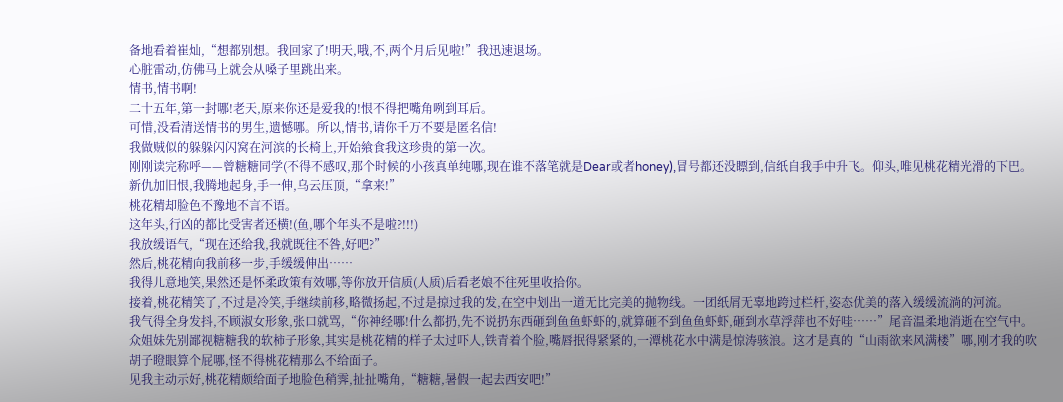备地看着崔灿,“想都别想。我回家了!明天,哦,不,两个月后见啦!”我迅速退场。
心脏雷动,仿佛马上就会从嗓子里跳出来。
情书,情书啊!
二十五年,第一封哪!老天,原来你还是爱我的!恨不得把嘴角咧到耳后。
可惜,没看清送情书的男生,遗憾哪。所以,情书,请你千万不要是匿名信!
我做贼似的躲躲闪闪窝在河滨的长椅上,开始飨食我这珍贵的第一次。
刚刚读完称呼——曾糖糖同学(不得不感叹,那个时候的小孩真单纯哪,现在谁不落笔就是Dear或者honey),冒号都还没瞟到,信纸自我手中升飞。仰头,唯见桃花精光滑的下巴。
新仇加旧恨,我腾地起身,手一伸,乌云压顶,“拿来!”
桃花精却脸色不豫地不言不语。
这年头,行凶的都比受害者还横!(鱼,哪个年头不是啦?!!!)
我放缓语气,“现在还给我,我就既往不咎,好吧?”
然后,桃花精向我前移一步,手缓缓伸出……
我得儿意地笑,果然还是怀柔政策有效哪,等你放开信质(人质)后看老娘不往死里收拾你。
接着,桃花精笑了,不过是冷笑,手继续前移,略微扬起,不过是掠过我的发,在空中划出一道无比完美的抛物线。一团纸屑无辜地跨过栏杆,姿态优美的落入缓缓流淌的河流。
我气得全身发抖,不顾淑女形象,张口就骂,“你神经哪!什么都扔,先不说扔东西砸到鱼鱼虾虾的,就算砸不到鱼鱼虾虾,砸到水草浮萍也不好哇……”尾音温柔地消逝在空气中。
众姐妹先别鄙视糖糖我的软柿子形象,其实是桃花精的样子太过吓人,铁青着个脸,嘴唇抿得紧紧的,一潭桃花水中满是惊涛骇浪。这才是真的“山雨欲来风满楼”哪,刚才我的吹胡子瞪眼算个屁哪,怪不得桃花精那么不给面子。
见我主动示好,桃花精颇给面子地脸色稍霁,扯扯嘴角,“糖糖,暑假一起去西安吧!”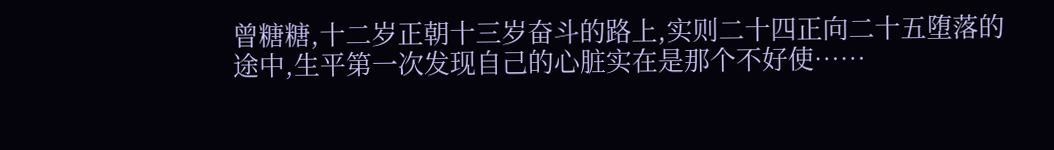曾糖糖,十二岁正朝十三岁奋斗的路上,实则二十四正向二十五堕落的途中,生平第一次发现自己的心脏实在是那个不好使……